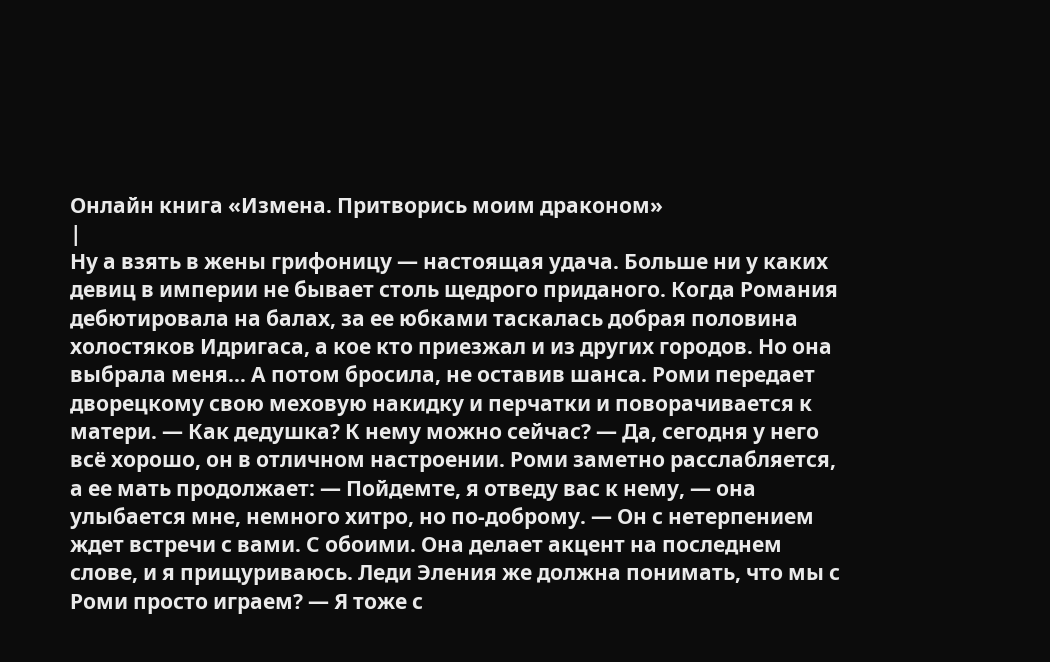Онлайн книга «Измена. Притворись моим драконом»
|
Ну а взять в жены грифоницу — настоящая удача. Больше ни у каких девиц в империи не бывает столь щедрого приданого. Когда Романия дебютировала на балах, за ее юбками таскалась добрая половина холостяков Идригаса, а кое кто приезжал и из других городов. Но она выбрала меня… А потом бросила, не оставив шанса. Роми передает дворецкому свою меховую накидку и перчатки и поворачивается к матери. — Как дедушка? К нему можно сейчас? — Да, сегодня у него всё хорошо, он в отличном настроении. Роми заметно расслабляется, а ее мать продолжает: — Пойдемте, я отведу вас к нему, — она улыбается мне, немного хитро, но по-доброму. — Он с нетерпением ждет встречи с вами. С обоими. Она делает акцент на последнем слове, и я прищуриваюсь. Леди Эления же должна понимать, что мы с Роми просто играем? — Я тоже с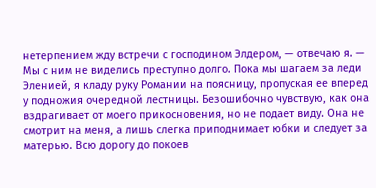нетерпением жду встречи с господином Элдером, — отвечаю я. — Мы с ним не виделись преступно долго. Пока мы шагаем за леди Эленией, я кладу руку Романии на поясницу, пропуская ее вперед у подножия очередной лестницы. Безошибочно чувствую, как она вздрагивает от моего прикосновения, но не подает виду. Она не смотрит на меня, а лишь слегка приподнимает юбки и следует за матерью. Всю дорогу до покоев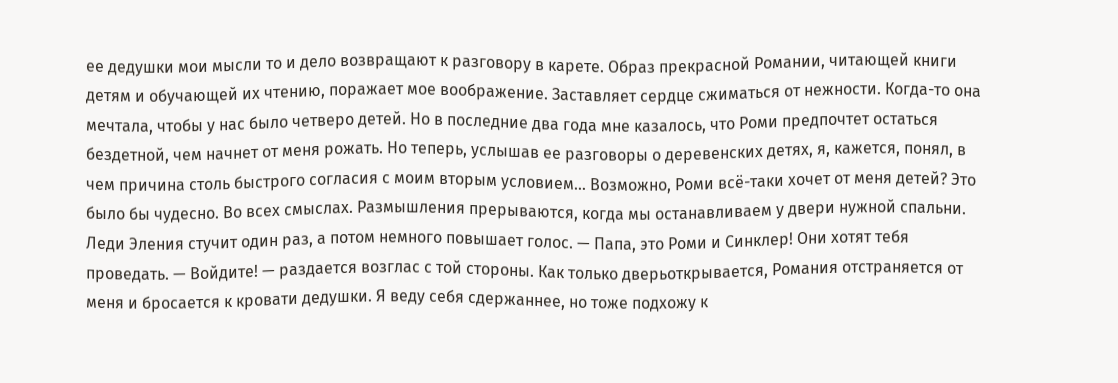ее дедушки мои мысли то и дело возвращают к разговору в карете. Образ прекрасной Романии, читающей книги детям и обучающей их чтению, поражает мое воображение. Заставляет сердце сжиматься от нежности. Когда-то она мечтала, чтобы у нас было четверо детей. Но в последние два года мне казалось, что Роми предпочтет остаться бездетной, чем начнет от меня рожать. Но теперь, услышав ее разговоры о деревенских детях, я, кажется, понял, в чем причина столь быстрого согласия с моим вторым условием… Возможно, Роми всё-таки хочет от меня детей? Это было бы чудесно. Во всех смыслах. Размышления прерываются, когда мы останавливаем у двери нужной спальни. Леди Эления стучит один раз, а потом немного повышает голос. — Папа, это Роми и Синклер! Они хотят тебя проведать. — Войдите! — раздается возглас с той стороны. Как только дверьоткрывается, Романия отстраняется от меня и бросается к кровати дедушки. Я веду себя сдержаннее, но тоже подхожу к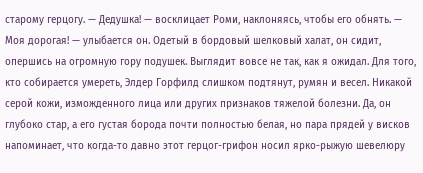старому герцогу. — Дедушка! — восклицает Роми, наклоняясь, чтобы его обнять. — Моя дорогая! — улыбается он. Одетый в бордовый шелковый халат, он сидит, опершись на огромную гору подушек. Выглядит вовсе не так, как я ожидал. Для того, кто собирается умереть, Элдер Горфилд слишком подтянут, румян и весел. Никакой серой кожи, изможденного лица или других признаков тяжелой болезни. Да, он глубоко стар, а его густая борода почти полностью белая, но пара прядей у висков напоминает, что когда-то давно этот герцог-грифон носил ярко-рыжую шевелюру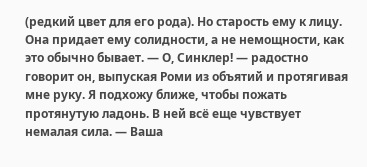(редкий цвет для его рода). Но старость ему к лицу. Она придает ему солидности, а не немощности, как это обычно бывает. — О, Синклер! — радостно говорит он, выпуская Роми из объятий и протягивая мне руку. Я подхожу ближе, чтобы пожать протянутую ладонь. В ней всё еще чувствует немалая сила. — Ваша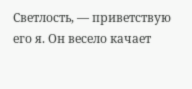Светлость, — приветствую его я. Он весело качает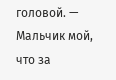головой. — Мальчик мой, что за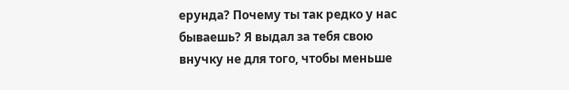ерунда? Почему ты так редко у нас бываешь? Я выдал за тебя свою внучку не для того, чтобы меньше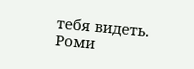тебя видеть. Роми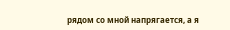рядом со мной напрягается, а я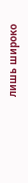лишь широко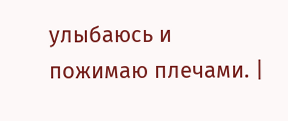улыбаюсь и пожимаю плечами. |